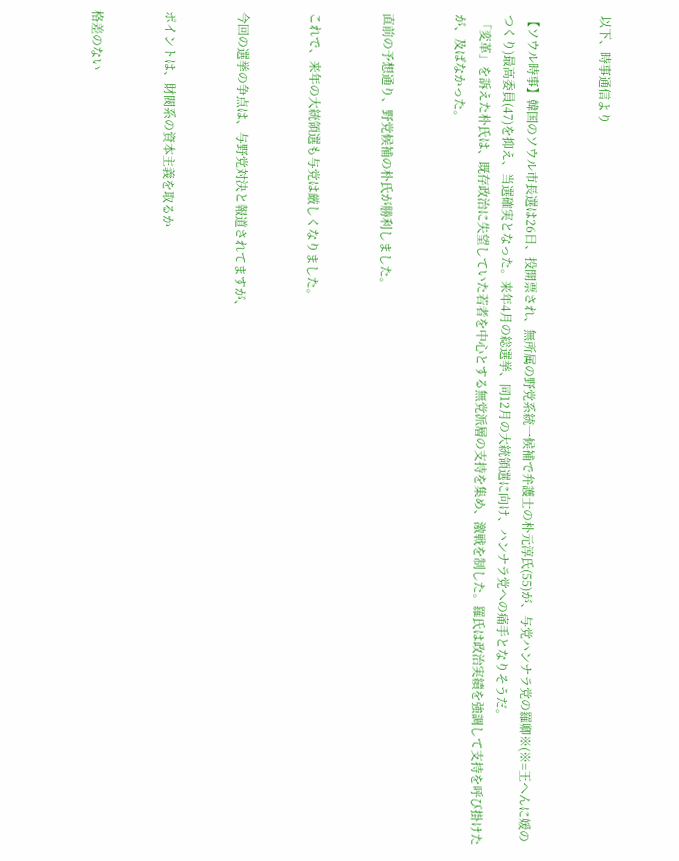以下、時事通信より


【ソウル時事】韓国のソウル市長選は26日、投開票され、無所属の野党系統一候補で弁護士の朴元淳氏(55)が、与党ハンナラ党の羅卿※(※=王へんに媛のつくり)最高委員(47)を抑え、当選確実となった。来年4月の総選挙、同12月の大統領選に向け、ハンナラ党への痛手となりそうだ。
 「変革」を訴えた朴氏は、既存政治に失望していた若者を中心とする無党派層の支持を集め、激戦を制した。羅氏は政治実績を強調して支持を呼び掛けたが、及ばなかった。


直前の予想通り、野党候補の朴氏が勝利しました。


これで、来年の大統領選も与党は厳しくなりました。


今回の選挙の争点は、与野党対決と報道されてますが、


ポイントは、財閥系の資本主義を取るか


格差のない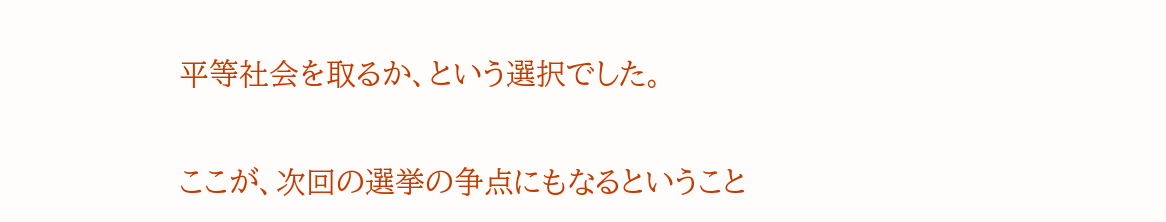平等社会を取るか、という選択でした。


ここが、次回の選挙の争点にもなるということ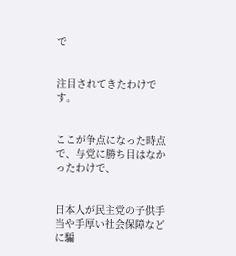で


注目されてきたわけです。


ここが争点になった時点で、与党に勝ち目はなかったわけで、


日本人が民主党の子供手当や手厚い社会保障などに騙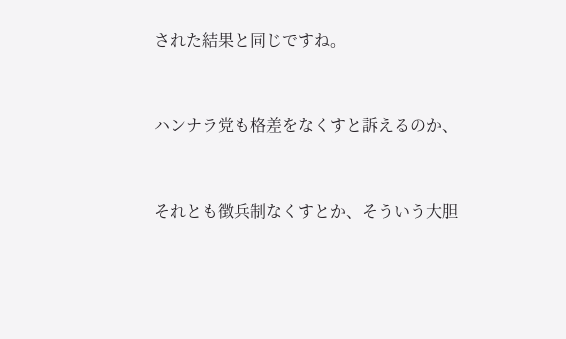された結果と同じですね。


ハンナラ党も格差をなくすと訴えるのか、


それとも徴兵制なくすとか、そういう大胆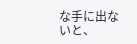な手に出ないと、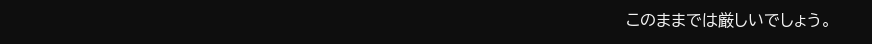このままでは厳しいでしょう。